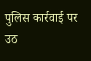पुलिस कार्रवाई पर उठ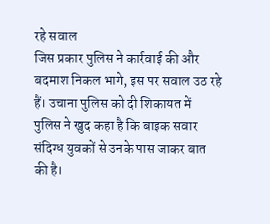रहे सवाल
जिस प्रकार पुलिस ने कार्रवाई की और बदमाश निकल भागे, इस पर सवाल उठ रहे हैं। उचाना पुलिस को दी शिकायत में पुलिस ने खुद कहा है कि बाइक सवार संदिग्ध युवकों से उनके पास जाकर बात की है।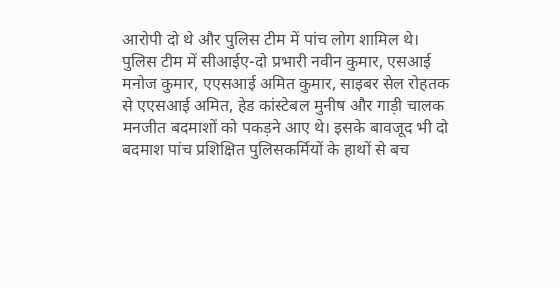आरोपी दो थे और पुलिस टीम में पांच लोग शामिल थे। पुलिस टीम में सीआईए-दो प्रभारी नवीन कुमार, एसआई मनोज कुमार, एएसआई अमित कुमार, साइबर सेल रोहतक से एएसआई अमित, हेड कांस्टेबल मुनीष और गाड़ी चालक मनजीत बदमाशों को पकड़ने आए थे। इसके बावजूद भी दो बदमाश पांच प्रशिक्षित पुलिसकर्मियों के हाथों से बच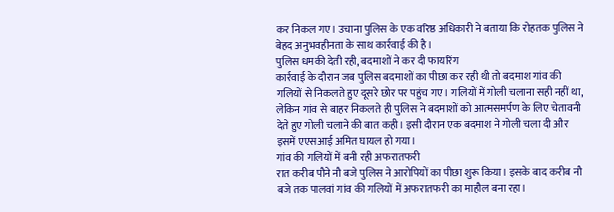कर निकल गए। उचाना पुलिस के एक वरिष्ठ अधिकारी ने बताया कि रोहतक पुलिस ने बेहद अनुभवहीनता के साथ कार्रवाई की है।
पुलिस धमकी देती रही, बदमाशों ने कर दी फायरिंग
कार्रवाई के दौरान जब पुलिस बदमाशों का पीछा कर रही थी तो बदमाश गांव की गलियों से निकलते हुए दूसरे छोर पर पहुंच गए। गलियों में गोली चलाना सही नहीं था, लेकिन गांव से बाहर निकलते ही पुलिस ने बदमाशों को आत्मसमर्पण के लिए चेतावनी देते हुए गोली चलाने की बात कही। इसी दौरान एक बदमाश ने गोली चला दी और इसमें एएसआई अमित घायल हो गया।
गांव की गलियों में बनी रही अफरातफरी
रात करीब पौने नौ बजे पुलिस ने आरोपियों का पीछा शुरू किया। इसके बाद करीब नौ बजे तक पालवां गांव की गलियों में अफरातफरी का माहौल बना रहा।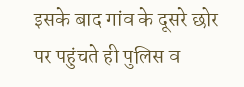इसके बाद गांव के दूसरे छोर पर पहुंचते ही पुलिस व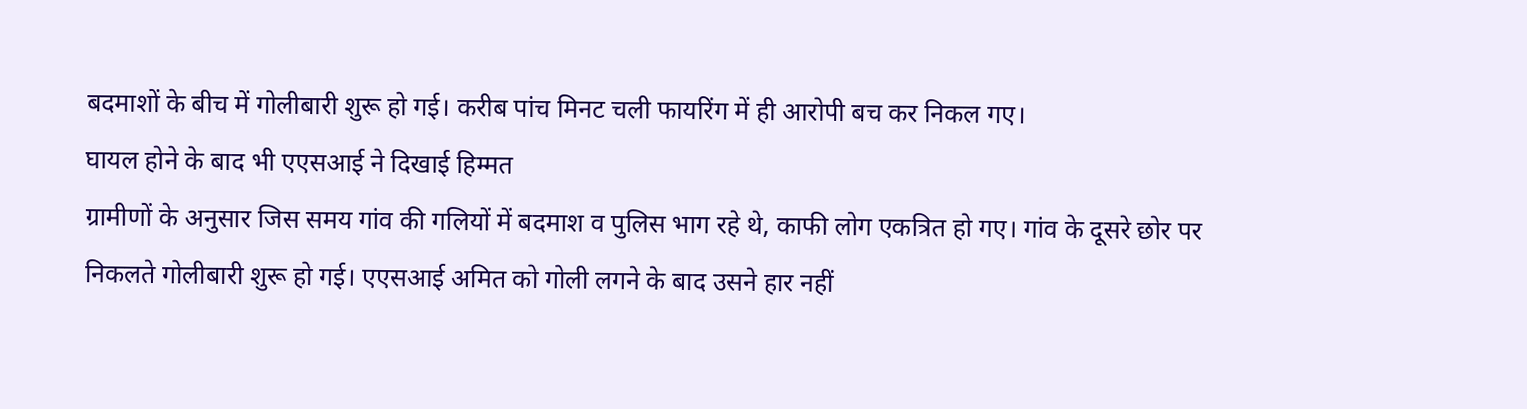बदमाशों के बीच में गोलीबारी शुरू हो गई। करीब पांच मिनट चली फायरिंग में ही आरोपी बच कर निकल गए।
घायल होने के बाद भी एएसआई ने दिखाई हिम्मत
ग्रामीणों के अनुसार जिस समय गांव की गलियों में बदमाश व पुलिस भाग रहे थे, काफी लोग एकत्रित हो गए। गांव के दूसरे छोर पर निकलते गोलीबारी शुरू हो गई। एएसआई अमित को गोली लगने के बाद उसने हार नहीं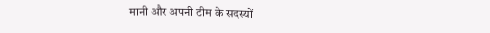मानी और अपनी टीम के सदस्यों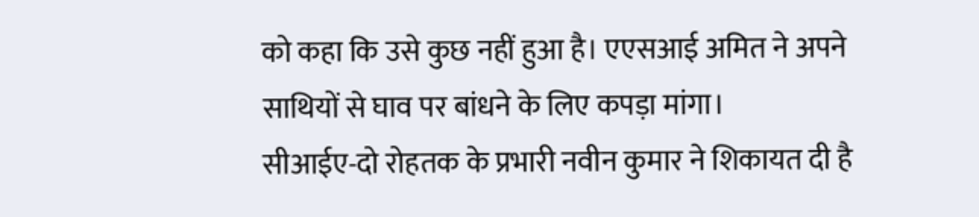को कहा कि उसे कुछ नहीं हुआ है। एएसआई अमित ने अपने साथियों से घाव पर बांधने के लिए कपड़ा मांगा।
सीआईए-दो रोहतक के प्रभारी नवीन कुमार ने शिकायत दी है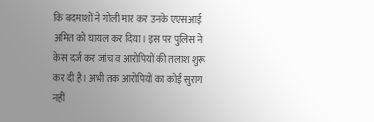कि बदमाशों ने गोली मार कर उनके एएसआई अमित को घायल कर दिया। इस पर पुलिस ने केस दर्ज कर जांच व आरोपियों की तलाश शुरू कर दी है। अभी तक आरोपियों का कोई सुराग नहीं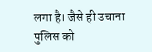लगा है। जैसे ही उचाना पुलिस को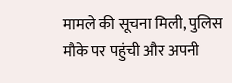मामले की सूचना मिली, पुलिस मौके पर पहुंची और अपनी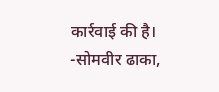कार्रवाई की है। -सोमवीर ढाका,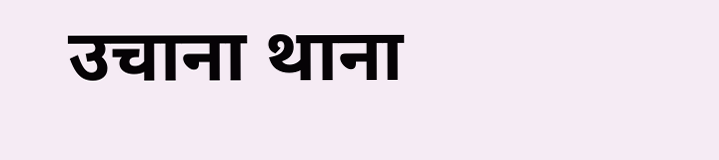उचाना थाना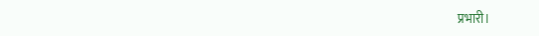प्रभारी।